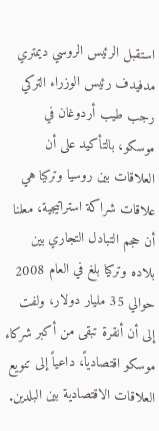استقبل الرئيس الروسي ديمتري مدفيدف رئيس الوزراء التركي رجب طيب أردوغان في موسكو، بالتأكيد على أن العلاقات بين روسيا وتركيا هي علاقات شراكة استراتيجية، معلنا أن حجم التبادل التجاري بين بلاده وتركيا بلغ في العام 2008 حوالي 35 مليار دولار، ولفت إلى أن أنقرة تبقى من أكبر شركاء موسكو اقتصادياً، داعياً إلى تنويع العلاقات الاقتصادية بين البلدين.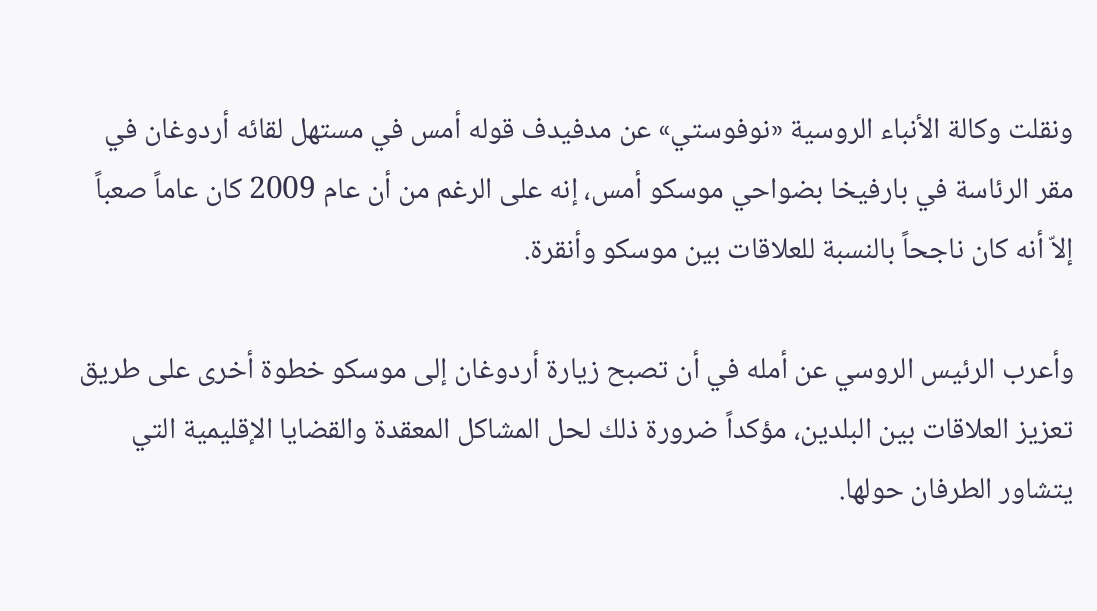ونقلت وكالة الأنباء الروسية «نوفوستي» عن مدفيدف قوله أمس في مستهل لقائه أردوغان في مقر الرئاسة في بارفيخا بضواحي موسكو أمس، إنه على الرغم من أن عام 2009 كان عاماً صعباً إلاّ أنه كان ناجحاً بالنسبة للعلاقات بين موسكو وأنقرة.

وأعرب الرئيس الروسي عن أمله في أن تصبح زيارة أردوغان إلى موسكو خطوة أخرى على طريق تعزيز العلاقات بين البلدين، مؤكداً ضرورة ذلك لحل المشاكل المعقدة والقضايا الإقليمية التي يتشاور الطرفان حولها.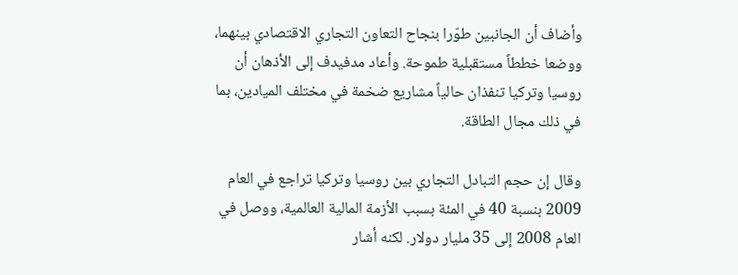وأضاف أن الجانبين طوّرا بنجاح التعاون التجاري الاقتصادي بينهما، ووضعا خططاً مستقبلية طموحة. وأعاد مدفيدف إلى الأذهان أن روسيا وتركيا تنفذان حالياً مشاريع ضخمة في مختلف الميادين، بما في ذلك مجال الطاقة.

وقال إن حجم التبادل التجاري بين روسيا وتركيا تراجع في العام 2009 بنسبة 40 في المئة بسبب الأزمة المالية العالمية، ووصل في العام 2008 إلى 35 مليار دولار. لكنه أشار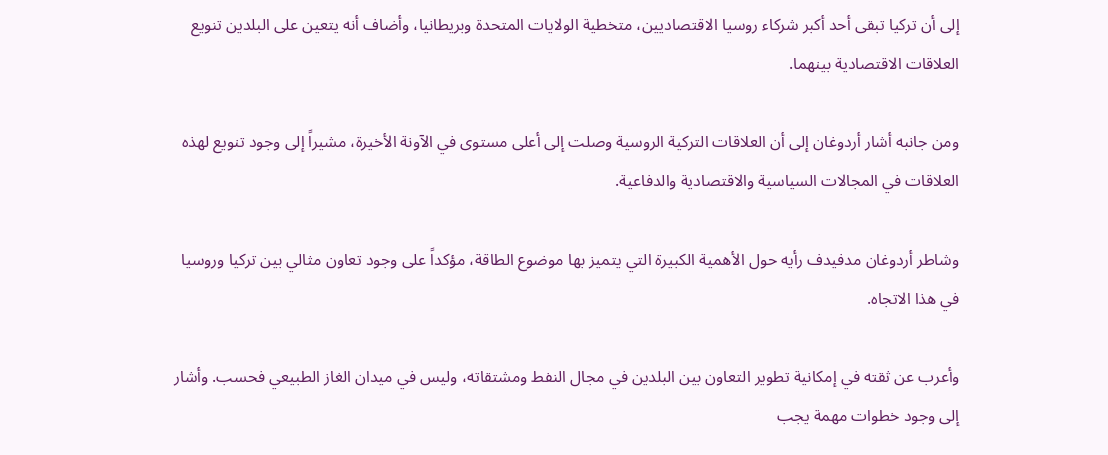إلى أن تركيا تبقى أحد أكبر شركاء روسيا الاقتصاديين، متخطية الولايات المتحدة وبريطانيا، وأضاف أنه يتعين على البلدين تنويع العلاقات الاقتصادية بينهما.

ومن جانبه أشار أردوغان إلى أن العلاقات التركية الروسية وصلت إلى أعلى مستوى في الآونة الأخيرة، مشيراً إلى وجود تنويع لهذه العلاقات في المجالات السياسية والاقتصادية والدفاعية.

وشاطر أردوغان مدفيدف رأيه حول الأهمية الكبيرة التي يتميز بها موضوع الطاقة، مؤكداً على وجود تعاون مثالي بين تركيا وروسيا في هذا الاتجاه.

وأعرب عن ثقته في إمكانية تطوير التعاون بين البلدين في مجال النفط ومشتقاته، وليس في ميدان الغاز الطبيعي فحسب. وأشار إلى وجود خطوات مهمة يجب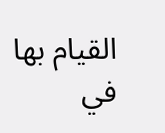القيام بها في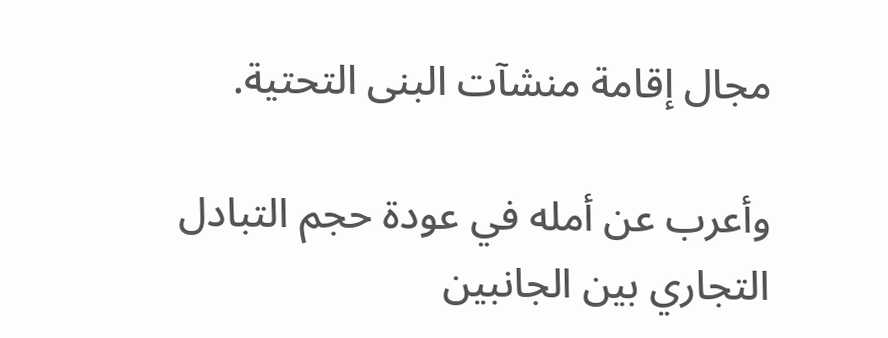مجال إقامة منشآت البنى التحتية.

وأعرب عن أمله في عودة حجم التبادل التجاري بين الجانبين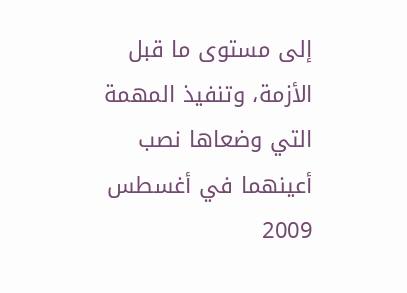إلى مستوى ما قبل الأزمة، وتنفيذ المهمة التي وضعاها نصب أعينهما في أغسطس 2009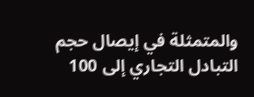والمتمثلة في إيصال حجم التبادل التجاري إلى 100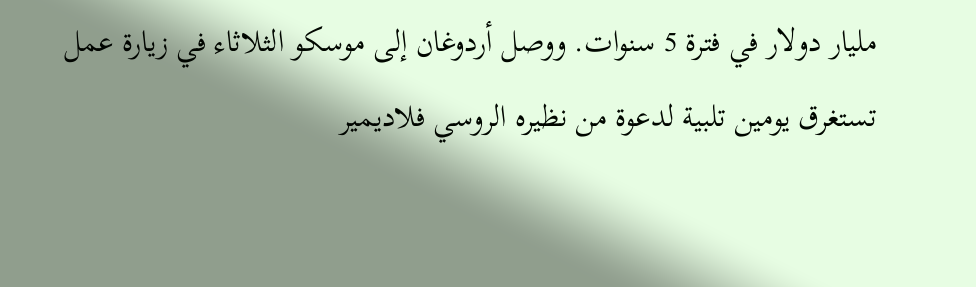مليار دولار في فترة 5 سنوات. ووصل أردوغان إلى موسكو الثلاثاء في زيارة عمل تستغرق يومين تلبية لدعوة من نظيره الروسي فلاديمير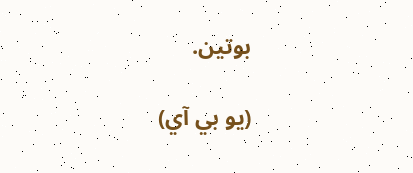بوتين.

(يو بي آي)